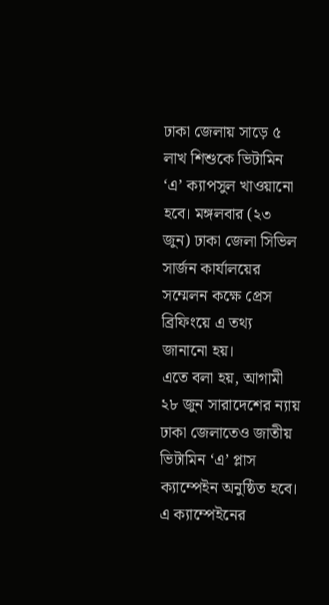ঢাকা জেলায় সাড়ে ৫ লাখ শিশুকে ভিটামিন ‘এ’ ক্যাপসুল খাওয়ানো হবে। মঙ্গলবার (২৩ জুন) ঢাকা জেলা সিভিল সার্জন কার্যালয়ের সম্মেলন কক্ষে প্রেস ব্রিফিংয়ে এ তথ্য জানানো হয়।
এতে বলা হয়, আগামী ২৮ জুন সারাদেশের ন্যায় ঢাকা জেলাতেও জাতীয় ভিটামিন ‘এ’ প্লাস ক্যাম্পেইন অনুষ্ঠিত হবে। এ ক্যাম্পেইনের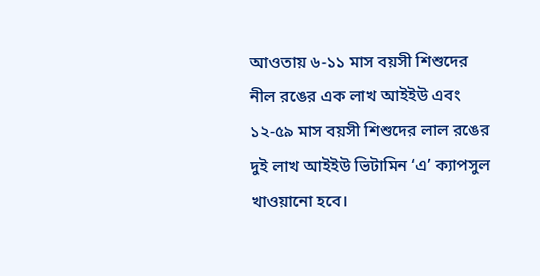আওতায় ৬-১১ মাস বয়সী শিশুদের নীল রঙের এক লাখ আইইউ এবং ১২-৫৯ মাস বয়সী শিশুদের লাল রঙের দুই লাখ আইইউ ভিটামিন ‘এ’ ক্যাপসুল খাওয়ানো হবে।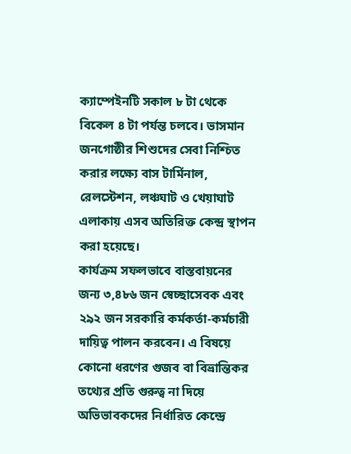ক্যাম্পেইনটি সকাল ৮ টা থেকে বিকেল ৪ টা পর্যন্ত চলবে। ভাসমান জনগোষ্ঠীর শিশুদের সেবা নিশ্চিত করার লক্ষ্যে বাস টার্মিনাল, রেলস্টেশন, লঞ্চঘাট ও খেয়াঘাট এলাকায় এসব অতিরিক্ত কেন্দ্র স্থাপন করা হয়েছে।
কার্যক্রম সফলভাবে বাস্তবায়নের জন্য ৩,৪৮৬ জন স্বেচ্ছাসেবক এবং ২৯২ জন সরকারি কর্মকর্তা-কর্মচারী দায়িত্ব পালন করবেন। এ বিষয়ে কোনো ধরণের গুজব বা বিভ্রান্তিকর তথ্যের প্রতি গুরুত্ব না দিয়ে অভিভাবকদের নির্ধারিত কেন্দ্রে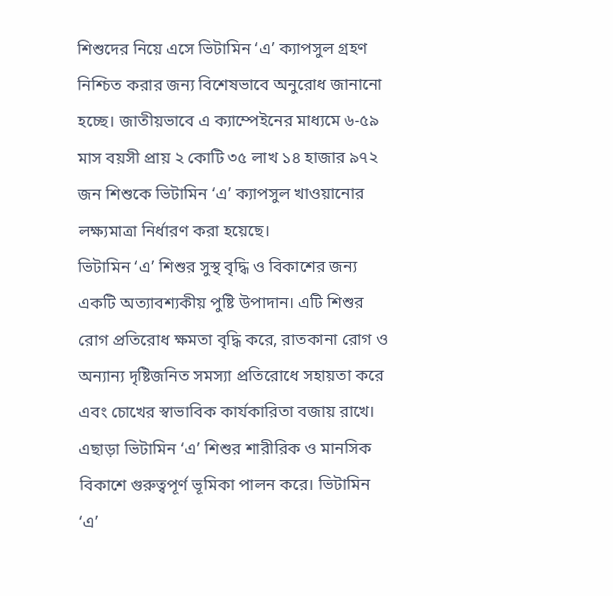শিশুদের নিয়ে এসে ভিটামিন ‘এ’ ক্যাপসুল গ্রহণ নিশ্চিত করার জন্য বিশেষভাবে অনুরোধ জানানো হচ্ছে। জাতীয়ভাবে এ ক্যাম্পেইনের মাধ্যমে ৬-৫৯ মাস বয়সী প্রায় ২ কোটি ৩৫ লাখ ১৪ হাজার ৯৭২ জন শিশুকে ভিটামিন ‘এ’ ক্যাপসুল খাওয়ানোর লক্ষ্যমাত্রা নির্ধারণ করা হয়েছে।
ভিটামিন ‘এ’ শিশুর সুস্থ বৃদ্ধি ও বিকাশের জন্য একটি অত্যাবশ্যকীয় পুষ্টি উপাদান। এটি শিশুর রোগ প্রতিরোধ ক্ষমতা বৃদ্ধি করে, রাতকানা রোগ ও অন্যান্য দৃষ্টিজনিত সমস্যা প্রতিরোধে সহায়তা করে এবং চোখের স্বাভাবিক কার্যকারিতা বজায় রাখে। এছাড়া ভিটামিন ‘এ’ শিশুর শারীরিক ও মানসিক বিকাশে গুরুত্বপূর্ণ ভূমিকা পালন করে। ভিটামিন ‘এ’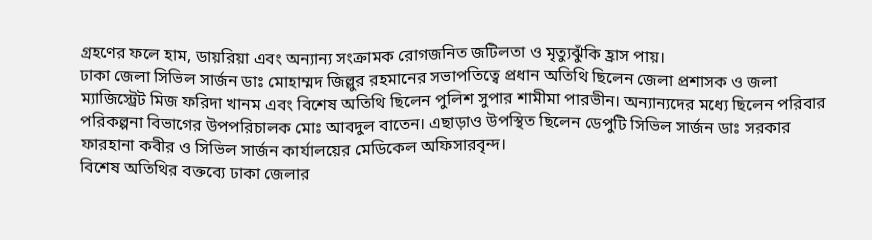গ্রহণের ফলে হাম, ডায়রিয়া এবং অন্যান্য সংক্রামক রোগজনিত জটিলতা ও মৃত্যুঝুঁকি হ্রাস পায়।
ঢাকা জেলা সিভিল সার্জন ডাঃ মোহাম্মদ জিল্লুর রহমানের সভাপতিত্বে প্রধান অতিথি ছিলেন জেলা প্রশাসক ও জলা ম্যাজিস্ট্রেট মিজ ফরিদা খানম এবং বিশেষ অতিথি ছিলেন পুলিশ সুপার শামীমা পারভীন। অন্যান্যদের মধ্যে ছিলেন পরিবার পরিকল্পনা বিভাগের উপপরিচালক মোঃ আবদুল বাতেন। এছাড়াও উপস্থিত ছিলেন ডেপুটি সিভিল সার্জন ডাঃ সরকার ফারহানা কবীর ও সিভিল সার্জন কার্যালয়ের মেডিকেল অফিসারবৃন্দ।
বিশেষ অতিথির বক্তব্যে ঢাকা জেলার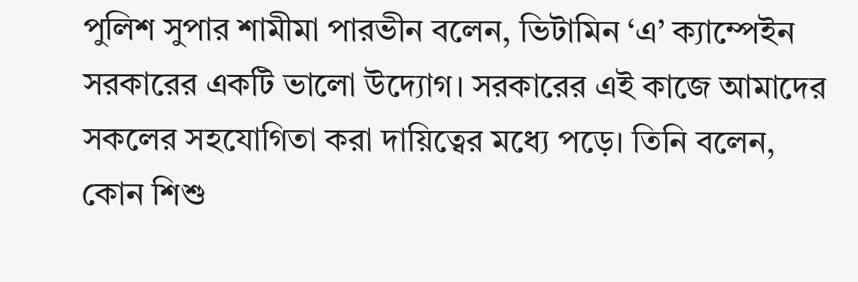পুলিশ সুপার শামীমা পারভীন বলেন, ভিটামিন ‘এ’ ক্যাম্পেইন সরকারের একটি ভালো উদ্যোগ। সরকারের এই কাজে আমাদের সকলের সহযোগিতা করা দায়িত্বের মধ্যে পড়ে। তিনি বলেন, কোন শিশু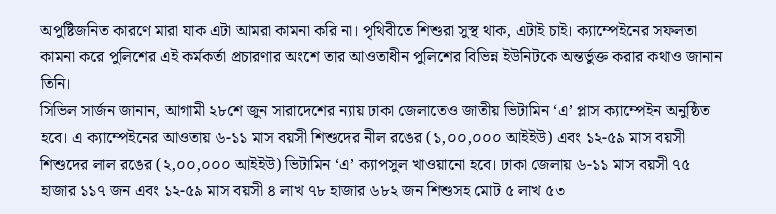অপুষ্টিজনিত কারণে মারা যাক এটা আমরা কামনা করি না। পৃথিবীতে শিশুরা সুস্থ থাক, এটাই চাই। ক্যাম্পেইনের সফলতা কামনা করে পুলিশের এই কর্মকর্তা প্রচারণার অংশে তার আওতাধীন পুলিশের বিভিন্ন ইউনিটকে অন্তর্ভুক্ত করার কথাও জানান তিনি।
সিভিল সার্জন জানান, আগামী ২৮শে জুন সারাদেশের ন্যায় ঢাকা জেলাতেও জাতীয় ভিটামিন ‘এ’ প্লাস ক্যাম্পেইন অনুষ্ঠিত হবে। এ ক্যাম্পেইনের আওতায় ৬-১১ মাস বয়সী শিশুদের নীল রঙের (১,০০,০০০ আইইউ) এবং ১২-৫৯ মাস বয়সী শিশুদের লাল রঙের (২,০০,০০০ আইইউ) ভিটামিন ‘এ’ ক্যাপসুল খাওয়ানো হবে। ঢাকা জেলায় ৬-১১ মাস বয়সী ৭৫ হাজার ১১৭ জন এবং ১২-৫৯ মাস বয়সী ৪ লাখ ৭৮ হাজার ৬৮২ জন শিশুসহ মোট ৫ লাখ ৫৩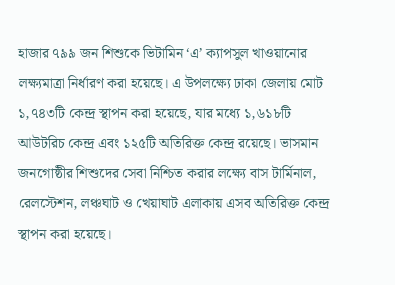হাজার ৭৯৯ জন শিশুকে ভিটামিন ‘এ’ ক্যাপসুল খাওয়ানোর লক্ষ্যমাত্রা নির্ধারণ করা হয়েছে। এ উপলক্ষ্যে ঢাকা জেলায় মোট ১,৭৪৩টি কেন্দ্র স্থাপন করা হয়েছে, যার মধ্যে ১,৬১৮টি আউটরিচ কেন্দ্র এবং ১২৫টি অতিরিক্ত কেন্দ্র রয়েছে। ভাসমান জনগোষ্ঠীর শিশুদের সেবা নিশ্চিত করার লক্ষ্যে বাস টার্মিনাল, রেলস্টেশন, লঞ্চঘাট ও খেয়াঘাট এলাকায় এসব অতিরিক্ত কেন্দ্র স্থাপন করা হয়েছে।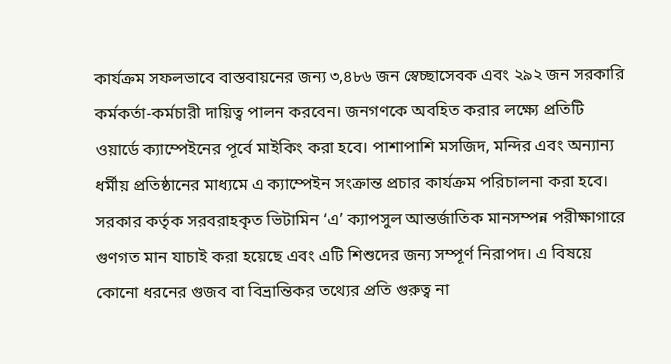কার্যক্রম সফলভাবে বাস্তবায়নের জন্য ৩,৪৮৬ জন স্বেচ্ছাসেবক এবং ২৯২ জন সরকারি কর্মকর্তা-কর্মচারী দায়িত্ব পালন করবেন। জনগণকে অবহিত করার লক্ষ্যে প্রতিটি ওয়ার্ডে ক্যাম্পেইনের পূর্বে মাইকিং করা হবে। পাশাপাশি মসজিদ, মন্দির এবং অন্যান্য ধর্মীয় প্রতিষ্ঠানের মাধ্যমে এ ক্যাম্পেইন সংক্রান্ত প্রচার কার্যক্রম পরিচালনা করা হবে।
সরকার কর্তৃক সরবরাহকৃত ভিটামিন ‘এ’ ক্যাপসুল আন্তর্জাতিক মানসম্পন্ন পরীক্ষাগারে গুণগত মান যাচাই করা হয়েছে এবং এটি শিশুদের জন্য সম্পূর্ণ নিরাপদ। এ বিষয়ে কোনো ধরনের গুজব বা বিভ্রান্তিকর তথ্যের প্রতি গুরুত্ব না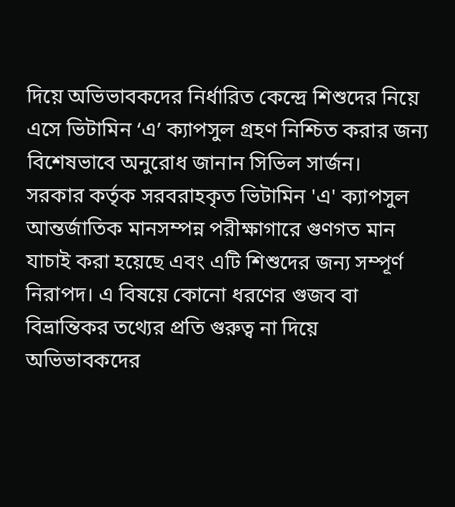দিয়ে অভিভাবকদের নির্ধারিত কেন্দ্রে শিশুদের নিয়ে এসে ভিটামিন ‘এ’ ক্যাপসুল গ্রহণ নিশ্চিত করার জন্য বিশেষভাবে অনুরোধ জানান সিভিল সার্জন।
সরকার কর্তৃক সরবরাহকৃত ভিটামিন 'এ' ক্যাপসুল আন্তর্জাতিক মানসম্পন্ন পরীক্ষাগারে গুণগত মান যাচাই করা হয়েছে এবং এটি শিশুদের জন্য সম্পূর্ণ নিরাপদ। এ বিষয়ে কোনো ধরণের গুজব বা বিভ্রান্তিকর তথ্যের প্রতি গুরুত্ব না দিয়ে অভিভাবকদের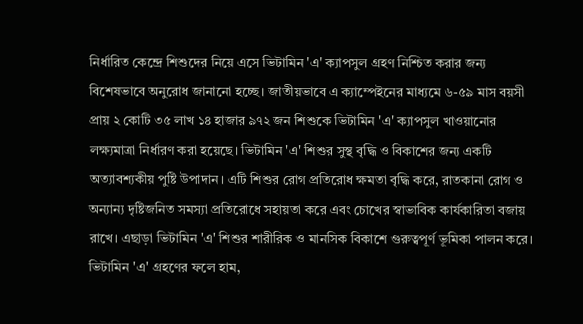নির্ধারিত কেন্দ্রে শিশুদের নিয়ে এসে ভিটামিন 'এ' ক্যাপসুল গ্রহণ নিশ্চিত করার জন্য বিশেষভাবে অনুরোধ জানানো হচ্ছে। জাতীয়ভাবে এ ক্যাম্পেইনের মাধ্যমে ৬-৫৯ মাস বয়সী প্রায় ২ কোটি ৩৫ লাখ ১৪ হাজার ৯৭২ জন শিশুকে ভিটামিন 'এ' ক্যাপসুল খাওয়ানোর লক্ষ্যমাত্রা নির্ধারণ করা হয়েছে। ভিটামিন 'এ' শিশুর সুস্থ বৃদ্ধি ও বিকাশের জন্য একটি অত্যাবশ্যকীয় পুষ্টি উপাদান। এটি শিশুর রোগ প্রতিরোধ ক্ষমতা বৃদ্ধি করে, রাতকানা রোগ ও অন্যান্য দৃষ্টিজনিত সমস্যা প্রতিরোধে সহায়তা করে এবং চোখের স্বাভাবিক কার্যকারিতা বজায় রাখে। এছাড়া ভিটামিন 'এ' শিশুর শারীরিক ও মানসিক বিকাশে গুরুত্বপূর্ণ ভূমিকা পালন করে।
ভিটামিন 'এ' গ্রহণের ফলে হাম,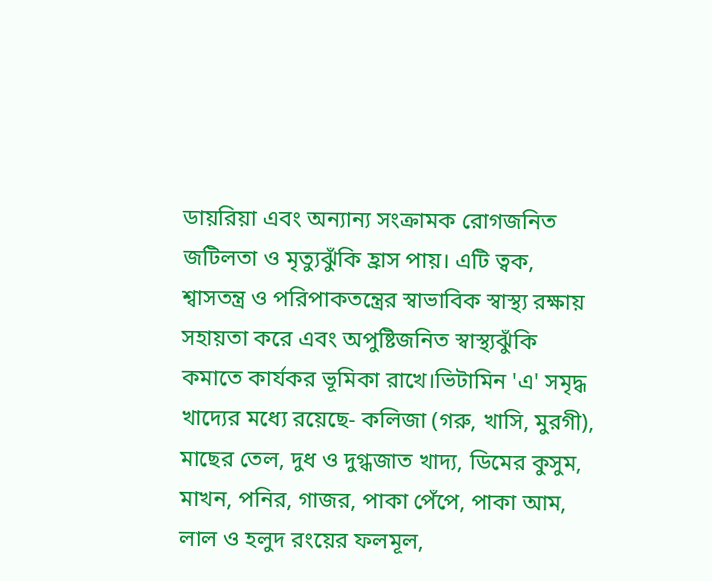ডায়রিয়া এবং অন্যান্য সংক্রামক রোগজনিত জটিলতা ও মৃত্যুঝুঁকি হ্রাস পায়। এটি ত্বক, শ্বাসতন্ত্র ও পরিপাকতন্ত্রের স্বাভাবিক স্বাস্থ্য রক্ষায় সহায়তা করে এবং অপুষ্টিজনিত স্বাস্থ্যঝুঁকি কমাতে কার্যকর ভূমিকা রাখে।ভিটামিন 'এ' সমৃদ্ধ খাদ্যের মধ্যে রয়েছে- কলিজা (গরু, খাসি, মুরগী), মাছের তেল, দুধ ও দুগ্ধজাত খাদ্য, ডিমের কুসুম, মাখন, পনির, গাজর, পাকা পেঁপে, পাকা আম, লাল ও হলুদ রংয়ের ফলমূল,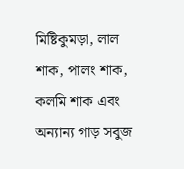মিষ্টিকুমড়া, লাল শাক, পালং শাক, কলমি শাক এবং অন্যান্য গাড় সবুজ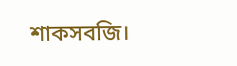শাকসবজি।